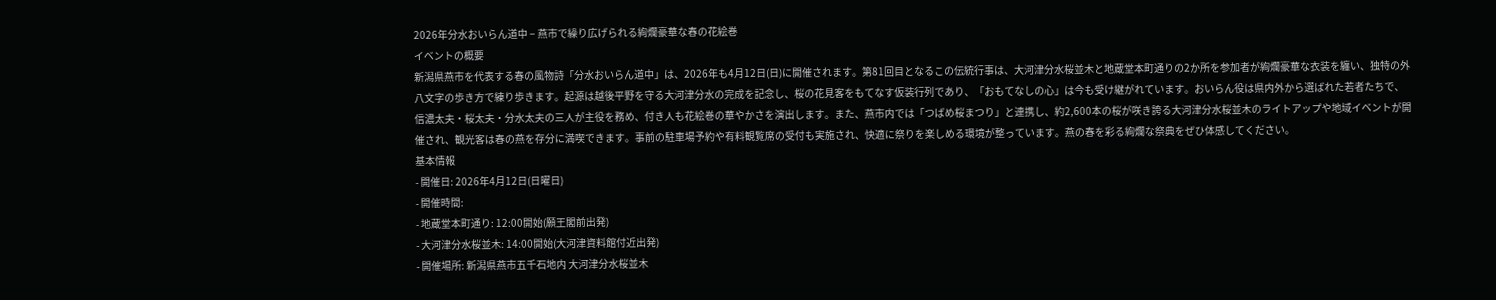2026年分水おいらん道中 − 燕市で繰り広げられる絢爛豪華な春の花絵巻
イベントの概要
新潟県燕市を代表する春の風物詩「分水おいらん道中」は、2026年も4月12日(日)に開催されます。第81回目となるこの伝統行事は、大河津分水桜並木と地蔵堂本町通りの2か所を参加者が絢爛豪華な衣装を纏い、独特の外八文字の歩き方で練り歩きます。起源は越後平野を守る大河津分水の完成を記念し、桜の花見客をもてなす仮装行列であり、「おもてなしの心」は今も受け継がれています。おいらん役は県内外から選ばれた若者たちで、信濃太夫・桜太夫・分水太夫の三人が主役を務め、付き人も花絵巻の華やかさを演出します。また、燕市内では「つばめ桜まつり」と連携し、約2,600本の桜が咲き誇る大河津分水桜並木のライトアップや地域イベントが開催され、観光客は春の燕を存分に満喫できます。事前の駐車場予約や有料観覧席の受付も実施され、快適に祭りを楽しめる環境が整っています。燕の春を彩る絢爛な祭典をぜひ体感してください。
基本情報
- 開催日: 2026年4月12日(日曜日)
- 開催時間:
- 地蔵堂本町通り: 12:00開始(願王閣前出発)
- 大河津分水桜並木: 14:00開始(大河津資料館付近出発)
- 開催場所: 新潟県燕市五千石地内 大河津分水桜並木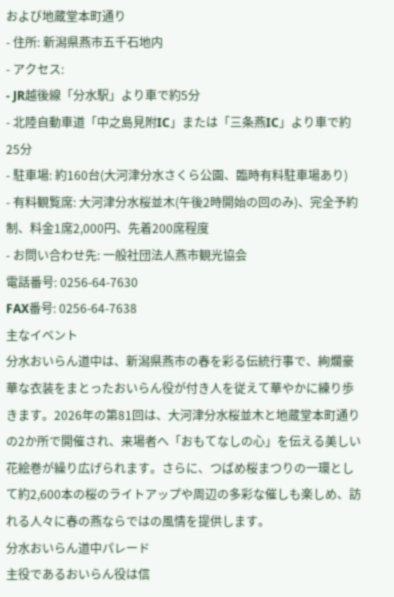および地蔵堂本町通り
- 住所: 新潟県燕市五千石地内
- アクセス:
- JR越後線「分水駅」より車で約5分
- 北陸自動車道「中之島見附IC」または「三条燕IC」より車で約25分
- 駐車場: 約160台(大河津分水さくら公園、臨時有料駐車場あり)
- 有料観覧席: 大河津分水桜並木(午後2時開始の回のみ)、完全予約制、料金1席2,000円、先着200席程度
- お問い合わせ先: 一般社団法人燕市観光協会
電話番号: 0256-64-7630
FAX番号: 0256-64-7638
主なイベント
分水おいらん道中は、新潟県燕市の春を彩る伝統行事で、絢爛豪華な衣装をまとったおいらん役が付き人を従えて華やかに練り歩きます。2026年の第81回は、大河津分水桜並木と地蔵堂本町通りの2か所で開催され、来場者へ「おもてなしの心」を伝える美しい花絵巻が繰り広げられます。さらに、つばめ桜まつりの一環として約2,600本の桜のライトアップや周辺の多彩な催しも楽しめ、訪れる人々に春の燕ならではの風情を提供します。
分水おいらん道中パレード
主役であるおいらん役は信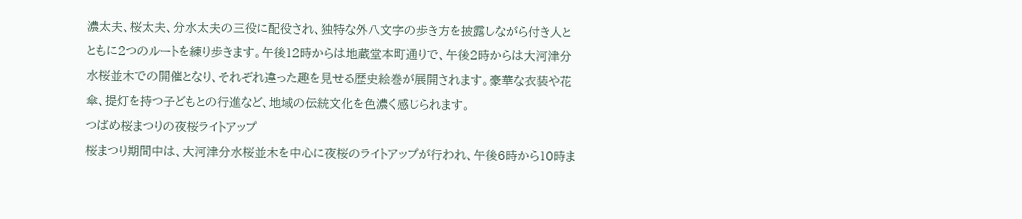濃太夫、桜太夫、分水太夫の三役に配役され、独特な外八文字の歩き方を披露しながら付き人とともに2つのルートを練り歩きます。午後12時からは地蔵堂本町通りで、午後2時からは大河津分水桜並木での開催となり、それぞれ違った趣を見せる歴史絵巻が展開されます。豪華な衣装や花傘、提灯を持つ子どもとの行進など、地域の伝統文化を色濃く感じられます。
つばめ桜まつりの夜桜ライトアップ
桜まつり期間中は、大河津分水桜並木を中心に夜桜のライトアップが行われ、午後6時から10時ま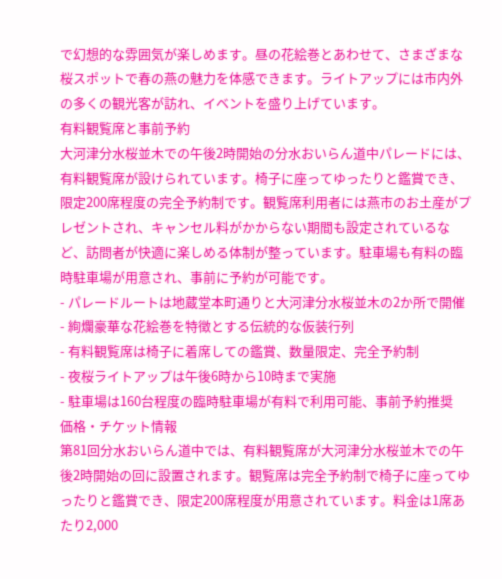で幻想的な雰囲気が楽しめます。昼の花絵巻とあわせて、さまざまな桜スポットで春の燕の魅力を体感できます。ライトアップには市内外の多くの観光客が訪れ、イベントを盛り上げています。
有料観覧席と事前予約
大河津分水桜並木での午後2時開始の分水おいらん道中パレードには、有料観覧席が設けられています。椅子に座ってゆったりと鑑賞でき、限定200席程度の完全予約制です。観覧席利用者には燕市のお土産がプレゼントされ、キャンセル料がかからない期間も設定されているなど、訪問者が快適に楽しめる体制が整っています。駐車場も有料の臨時駐車場が用意され、事前に予約が可能です。
- パレードルートは地蔵堂本町通りと大河津分水桜並木の2か所で開催
- 絢爛豪華な花絵巻を特徴とする伝統的な仮装行列
- 有料観覧席は椅子に着席しての鑑賞、数量限定、完全予約制
- 夜桜ライトアップは午後6時から10時まで実施
- 駐車場は160台程度の臨時駐車場が有料で利用可能、事前予約推奨
価格・チケット情報
第81回分水おいらん道中では、有料観覧席が大河津分水桜並木での午後2時開始の回に設置されます。観覧席は完全予約制で椅子に座ってゆったりと鑑賞でき、限定200席程度が用意されています。料金は1席あたり2,000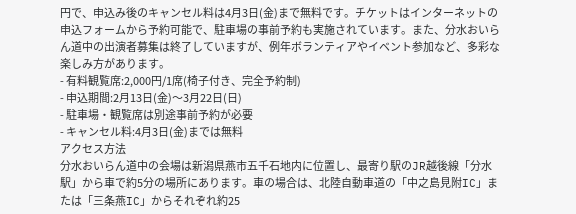円で、申込み後のキャンセル料は4月3日(金)まで無料です。チケットはインターネットの申込フォームから予約可能で、駐車場の事前予約も実施されています。また、分水おいらん道中の出演者募集は終了していますが、例年ボランティアやイベント参加など、多彩な楽しみ方があります。
- 有料観覧席:2,000円/1席(椅子付き、完全予約制)
- 申込期間:2月13日(金)〜3月22日(日)
- 駐車場・観覧席は別途事前予約が必要
- キャンセル料:4月3日(金)までは無料
アクセス方法
分水おいらん道中の会場は新潟県燕市五千石地内に位置し、最寄り駅のJR越後線「分水駅」から車で約5分の場所にあります。車の場合は、北陸自動車道の「中之島見附IC」または「三条燕IC」からそれぞれ約25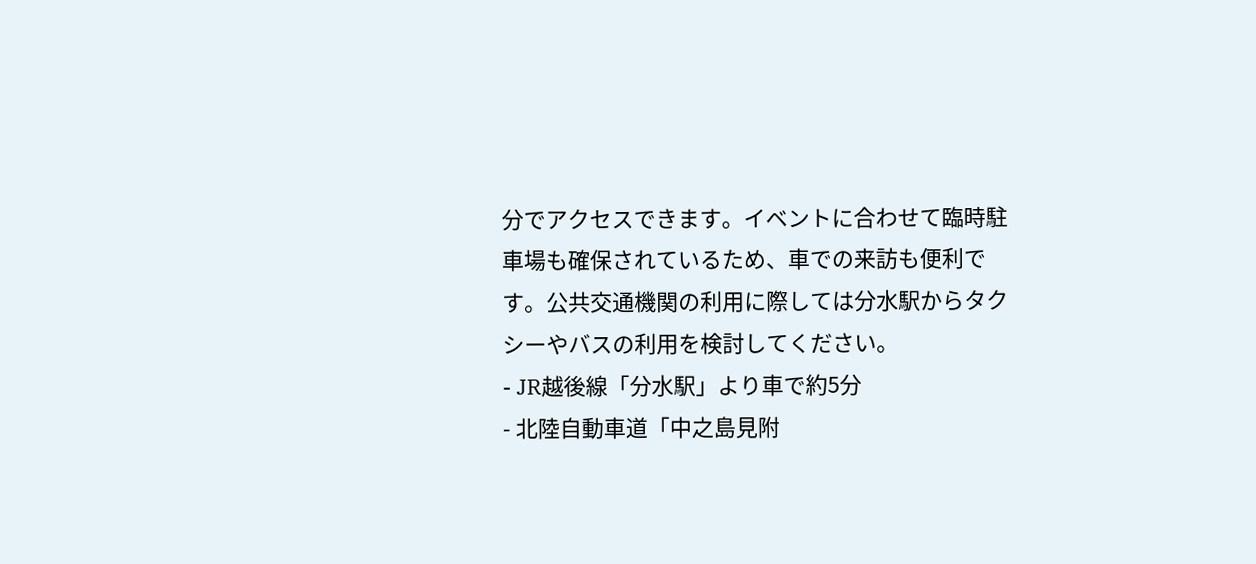分でアクセスできます。イベントに合わせて臨時駐車場も確保されているため、車での来訪も便利です。公共交通機関の利用に際しては分水駅からタクシーやバスの利用を検討してください。
- JR越後線「分水駅」より車で約5分
- 北陸自動車道「中之島見附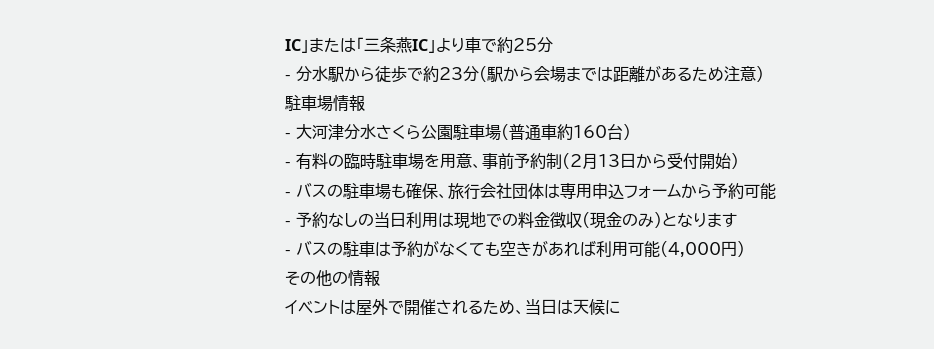IC」または「三条燕IC」より車で約25分
- 分水駅から徒歩で約23分(駅から会場までは距離があるため注意)
駐車場情報
- 大河津分水さくら公園駐車場(普通車約160台)
- 有料の臨時駐車場を用意、事前予約制(2月13日から受付開始)
- バスの駐車場も確保、旅行会社団体は専用申込フォームから予約可能
- 予約なしの当日利用は現地での料金徴収(現金のみ)となります
- バスの駐車は予約がなくても空きがあれば利用可能(4,000円)
その他の情報
イベントは屋外で開催されるため、当日は天候に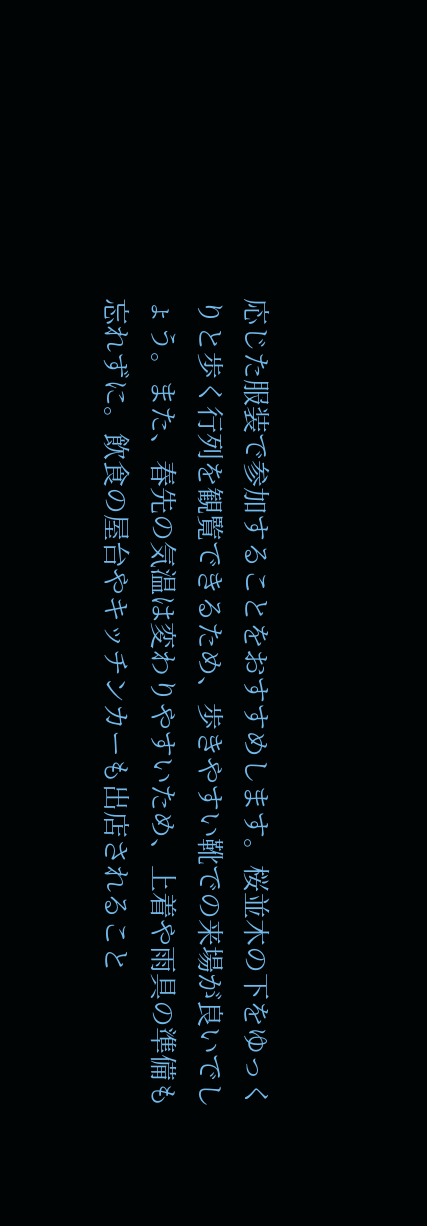応じた服装で参加することをおすすめします。桜並木の下をゆっくりと歩く行列を観覧できるため、歩きやすい靴での来場が良いでしょう。また、春先の気温は変わりやすいため、上着や雨具の準備も忘れずに。飲食の屋台やキッチンカーも出店されること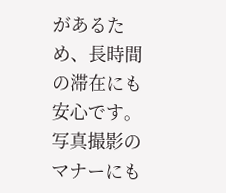があるため、長時間の滞在にも安心です。写真撮影のマナーにも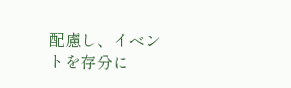配慮し、イベントを存分に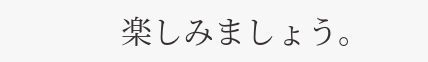楽しみましょう。